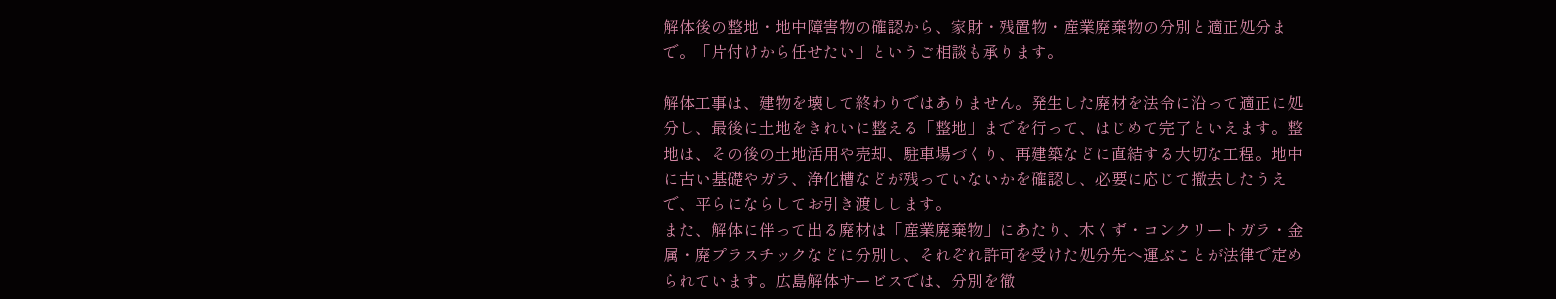解体後の整地・地中障害物の確認から、家財・残置物・産業廃棄物の分別と適正処分まで。「片付けから任せたい」というご相談も承ります。

解体工事は、建物を壊して終わりではありません。発生した廃材を法令に沿って適正に処分し、最後に土地をきれいに整える「整地」までを行って、はじめて完了といえます。整地は、その後の土地活用や売却、駐車場づくり、再建築などに直結する大切な工程。地中に古い基礎やガラ、浄化槽などが残っていないかを確認し、必要に応じて撤去したうえで、平らにならしてお引き渡しします。
また、解体に伴って出る廃材は「産業廃棄物」にあたり、木くず・コンクリートガラ・金属・廃プラスチックなどに分別し、それぞれ許可を受けた処分先へ運ぶことが法律で定められています。広島解体サービスでは、分別を徹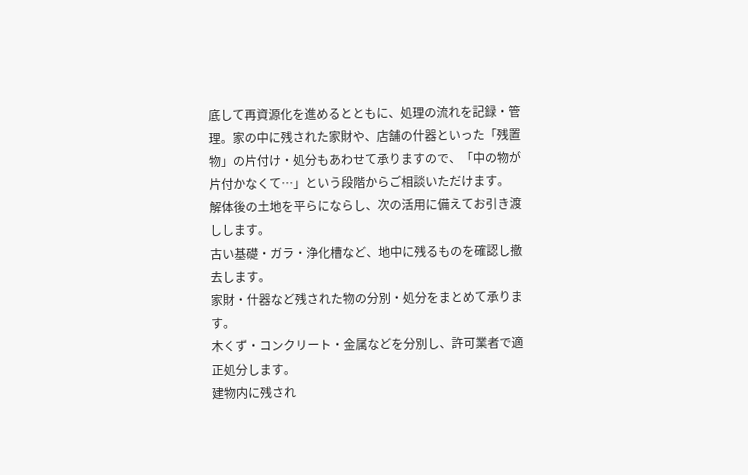底して再資源化を進めるとともに、処理の流れを記録・管理。家の中に残された家財や、店舗の什器といった「残置物」の片付け・処分もあわせて承りますので、「中の物が片付かなくて…」という段階からご相談いただけます。
解体後の土地を平らにならし、次の活用に備えてお引き渡しします。
古い基礎・ガラ・浄化槽など、地中に残るものを確認し撤去します。
家財・什器など残された物の分別・処分をまとめて承ります。
木くず・コンクリート・金属などを分別し、許可業者で適正処分します。
建物内に残され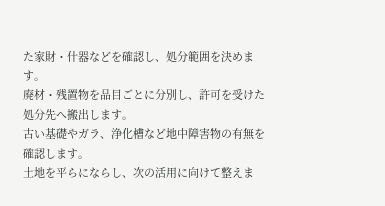た家財・什器などを確認し、処分範囲を決めます。
廃材・残置物を品目ごとに分別し、許可を受けた処分先へ搬出します。
古い基礎やガラ、浄化槽など地中障害物の有無を確認します。
土地を平らにならし、次の活用に向けて整えま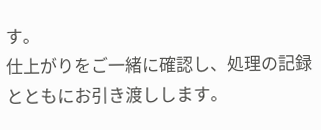す。
仕上がりをご一緒に確認し、処理の記録とともにお引き渡しします。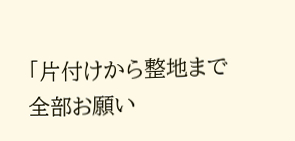「片付けから整地まで全部お願い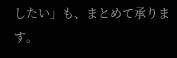したい」も、まとめて承ります。